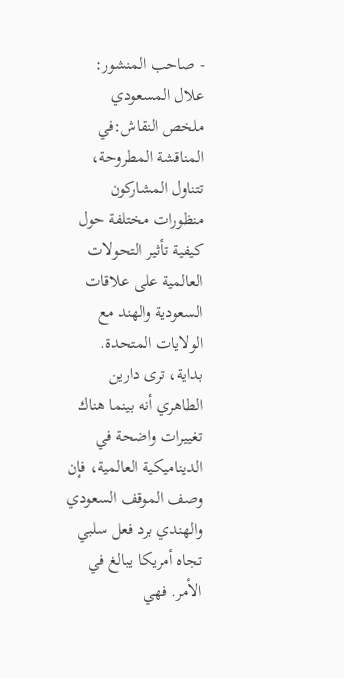- صاحب المنشور: علال المسعودي
ملخص النقاش:في المناقشة المطروحة، تتناول المشاركون منظورات مختلفة حول كيفية تأثير التحولات العالمية على علاقات السعودية والهند مع الولايات المتحدة.
بداية، ترى دارين الطاهري أنه بينما هناك تغييرات واضحة في الديناميكية العالمية، فإن وصف الموقف السعودي والهندي برد فعل سلبي تجاه أمريكا يبالغ في الأمر. فهي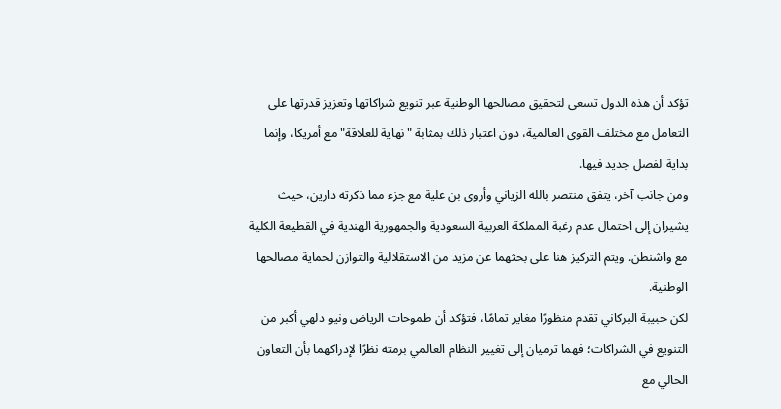تؤكد أن هذه الدول تسعى لتحقيق مصالحها الوطنية عبر تنويع شراكاتها وتعزيز قدرتها على التعامل مع مختلف القوى العالمية، دون اعتبار ذلك بمثابة "نهاية للعلاقة" مع أمريكا، وإنما بداية لفصل جديد فيها.
ومن جانب آخر، يتفق منتصر بالله الزياني وأروى بن علية مع جزء مما ذكرته دارين، حيث يشيران إلى احتمال عدم رغبة المملكة العربية السعودية والجمهورية الهندية في القطيعة الكلية مع واشنطن. ويتم التركيز هنا على بحثهما عن مزيد من الاستقلالية والتوازن لحماية مصالحها الوطنية.
لكن حبيبة البركاني تقدم منظورًا مغاير تمامًا، فتؤكد أن طموحات الرياض ونيو دلهي أكبر من التنويع في الشراكات؛ فهما ترميان إلى تغيير النظام العالمي برمته نظرًا لإدراكهما بأن التعاون الحالي مع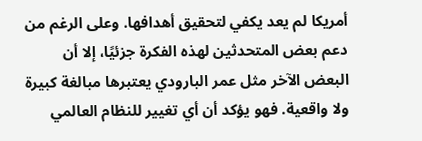أمريكا لم يعد يكفي لتحقيق أهدافها. وعلى الرغم من دعم بعض المتحدثين لهذه الفكرة جزئيًا، إلا أن البعض الآخر مثل عمر البارودي يعتبرها مبالغة كبيرة ولا واقعية. فهو يؤكد أن أي تغيير للنظام العالمي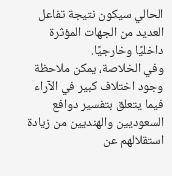الحالي سيكون نتيجة تفاعل العديد من الجهات المؤثرة داخليًا وخارجيًا.
وفي الخلاصة، يمكن ملاحظة وجود اختلاف كبير في الآراء فيما يتعلق بتفسير دوافع السعوديين والهنديين من زيادة استقلالهم عن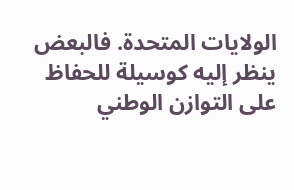الولايات المتحدة. فالبعض ينظر إليه كوسيلة للحفاظ على التوازن الوطني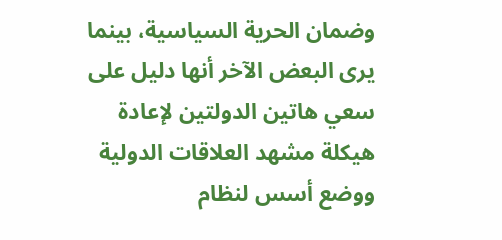وضمان الحرية السياسية، بينما يرى البعض الآخر أنها دليل على سعي هاتين الدولتين لإعادة هيكلة مشهد العلاقات الدولية ووضع أسس لنظام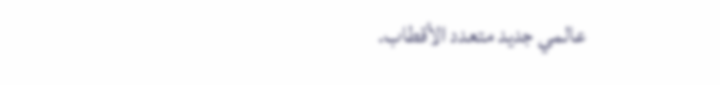عالمي جديد متعدد الأقطاب.